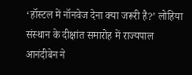‘हॉस्टल में नॉनवेज देना क्या जरूरी है?’ लोहिया संस्थान के दीक्षांत समारोह में राज्यपाल आनंदीबेन ने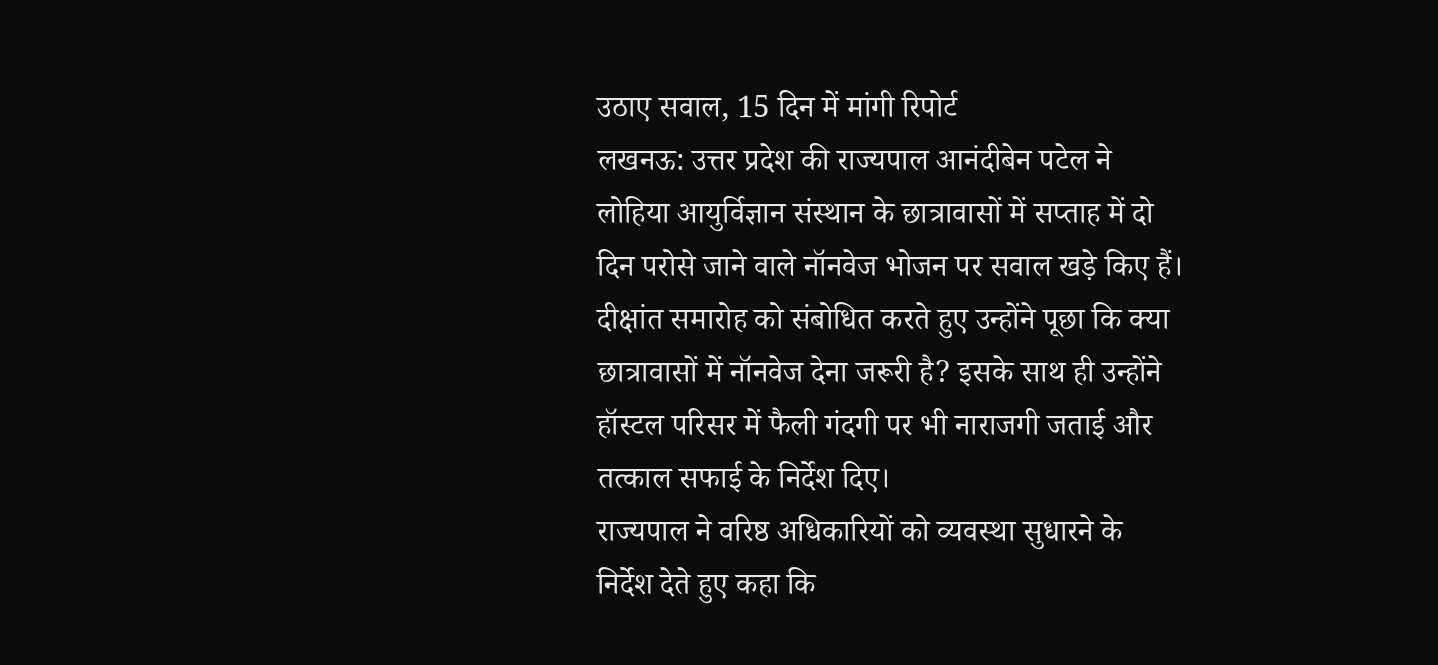उठाए सवाल, 15 दिन में मांगी रिपोर्ट
लखनऊ: उत्तर प्रदेश की राज्यपाल आनंदीबेन पटेल ने लोहिया आयुर्विज्ञान संस्थान के छात्रावासों में सप्ताह में दो दिन परोसे जाने वाले नॉनवेज भोजन पर सवाल खड़े किए हैं। दीक्षांत समारोह को संबोधित करते हुए उन्होंने पूछा कि क्या छात्रावासों में नॉनवेज देना जरूरी है? इसके साथ ही उन्होंने हॉस्टल परिसर में फैली गंदगी पर भी नाराजगी जताई और तत्काल सफाई के निर्देश दिए।
राज्यपाल ने वरिष्ठ अधिकारियों को व्यवस्था सुधारने के निर्देश देते हुए कहा कि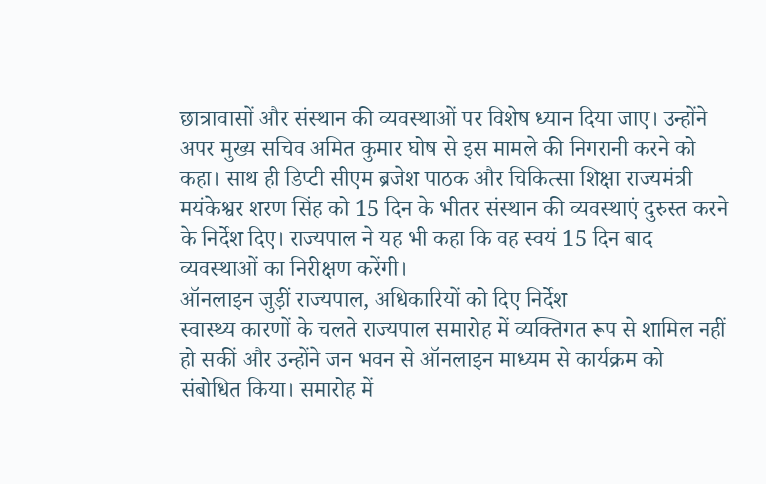छात्रावासों और संस्थान की व्यवस्थाओं पर विशेष ध्यान दिया जाए। उन्होंने अपर मुख्य सचिव अमित कुमार घोष से इस मामले की निगरानी करने को कहा। साथ ही डिप्टी सीएम ब्रजेश पाठक और चिकित्सा शिक्षा राज्यमंत्री मयंकेश्वर शरण सिंह को 15 दिन के भीतर संस्थान की व्यवस्थाएं दुरुस्त करने के निर्देश दिए। राज्यपाल ने यह भी कहा कि वह स्वयं 15 दिन बाद व्यवस्थाओं का निरीक्षण करेंगी।
ऑनलाइन जुड़ीं राज्यपाल, अधिकारियों को दिए निर्देश
स्वास्थ्य कारणों के चलते राज्यपाल समारोह में व्यक्तिगत रूप से शामिल नहीं हो सकीं और उन्होंने जन भवन से ऑनलाइन माध्यम से कार्यक्रम को संबोधित किया। समारोह में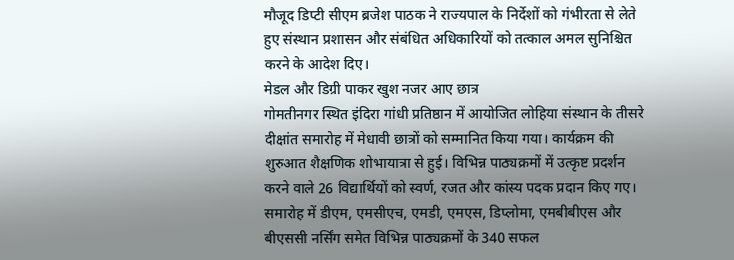मौजूद डिप्टी सीएम ब्रजेश पाठक ने राज्यपाल के निर्देशों को गंभीरता से लेते हुए संस्थान प्रशासन और संबंधित अधिकारियों को तत्काल अमल सुनिश्चित करने के आदेश दिए।
मेडल और डिग्री पाकर खुश नजर आए छात्र
गोमतीनगर स्थित इंदिरा गांधी प्रतिष्ठान में आयोजित लोहिया संस्थान के तीसरे दीक्षांत समारोह में मेधावी छात्रों को सम्मानित किया गया। कार्यक्रम की शुरुआत शैक्षणिक शोभायात्रा से हुई। विभिन्न पाठ्यक्रमों में उत्कृष्ट प्रदर्शन करने वाले 26 विद्यार्थियों को स्वर्ण, रजत और कांस्य पदक प्रदान किए गए।
समारोह में डीएम, एमसीएच, एमडी, एमएस, डिप्लोमा, एमबीबीएस और बीएससी नर्सिंग समेत विभिन्न पाठ्यक्रमों के 340 सफल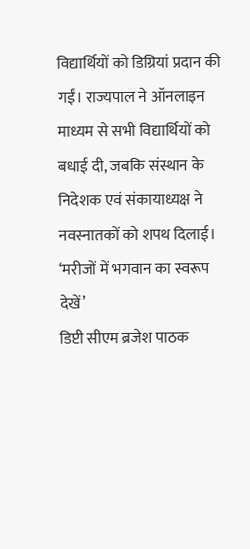विद्यार्थियों को डिग्रियां प्रदान की गईं। राज्यपाल ने ऑनलाइन माध्यम से सभी विद्यार्थियों को बधाई दी, जबकि संस्थान के निदेशक एवं संकायाध्यक्ष ने नवस्नातकों को शपथ दिलाई।
‘मरीजों में भगवान का स्वरूप देखें’
डिप्टी सीएम ब्रजेश पाठक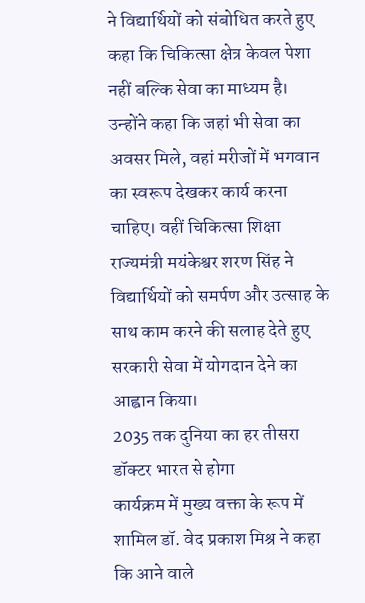ने विद्यार्थियों को संबोधित करते हुए कहा कि चिकित्सा क्षेत्र केवल पेशा नहीं बल्कि सेवा का माध्यम है। उन्होंने कहा कि जहां भी सेवा का अवसर मिले, वहां मरीजों में भगवान का स्वरूप देखकर कार्य करना चाहिए। वहीं चिकित्सा शिक्षा राज्यमंत्री मयंकेश्वर शरण सिंह ने विद्यार्थियों को समर्पण और उत्साह के साथ काम करने की सलाह देते हुए सरकारी सेवा में योगदान देने का आह्वान किया।
2035 तक दुनिया का हर तीसरा डॉक्टर भारत से होगा
कार्यक्रम में मुख्य वक्ता के रूप में शामिल डॉ. वेद प्रकाश मिश्र ने कहा कि आने वाले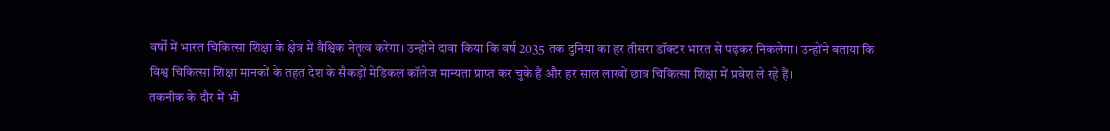वर्षों में भारत चिकित्सा शिक्षा के क्षेत्र में वैश्विक नेतृत्व करेगा। उन्होंने दावा किया कि वर्ष 2035 तक दुनिया का हर तीसरा डॉक्टर भारत से पढ़कर निकलेगा। उन्होंने बताया कि विश्व चिकित्सा शिक्षा मानकों के तहत देश के सैकड़ों मेडिकल कॉलेज मान्यता प्राप्त कर चुके हैं और हर साल लाखों छात्र चिकित्सा शिक्षा में प्रवेश ले रहे हैं।
तकनीक के दौर में भी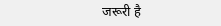जरूरी है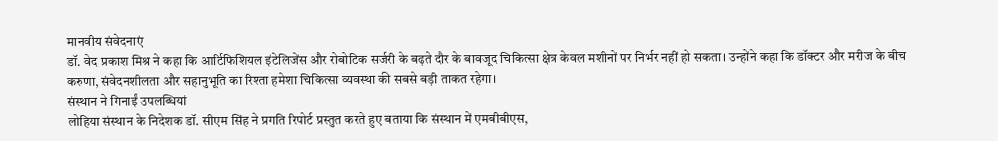मानवीय संवेदनाएं
डॉ. वेद प्रकाश मिश्र ने कहा कि आर्टिफिशियल इंटेलिजेंस और रोबोटिक सर्जरी के बढ़ते दौर के बावजूद चिकित्सा क्षेत्र केवल मशीनों पर निर्भर नहीं हो सकता। उन्होंने कहा कि डॉक्टर और मरीज के बीच करुणा, संवेदनशीलता और सहानुभूति का रिश्ता हमेशा चिकित्सा व्यवस्था की सबसे बड़ी ताकत रहेगा।
संस्थान ने गिनाईं उपलब्धियां
लोहिया संस्थान के निदेशक डॉ. सीएम सिंह ने प्रगति रिपोर्ट प्रस्तुत करते हुए बताया कि संस्थान में एमबीबीएस,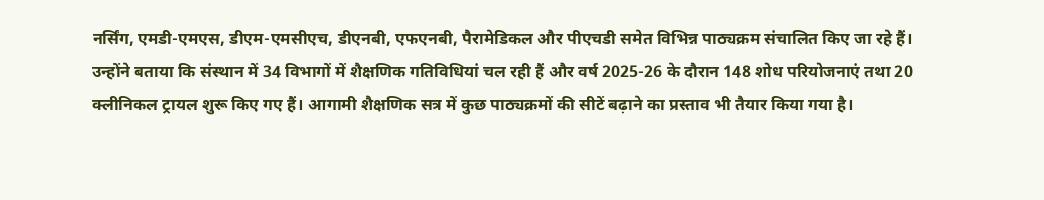नर्सिंग, एमडी-एमएस, डीएम-एमसीएच, डीएनबी, एफएनबी, पैरामेडिकल और पीएचडी समेत विभिन्न पाठ्यक्रम संचालित किए जा रहे हैं। उन्होंने बताया कि संस्थान में 34 विभागों में शैक्षणिक गतिविधियां चल रही हैं और वर्ष 2025-26 के दौरान 148 शोध परियोजनाएं तथा 20 क्लीनिकल ट्रायल शुरू किए गए हैं। आगामी शैक्षणिक सत्र में कुछ पाठ्यक्रमों की सीटें बढ़ाने का प्रस्ताव भी तैयार किया गया है।